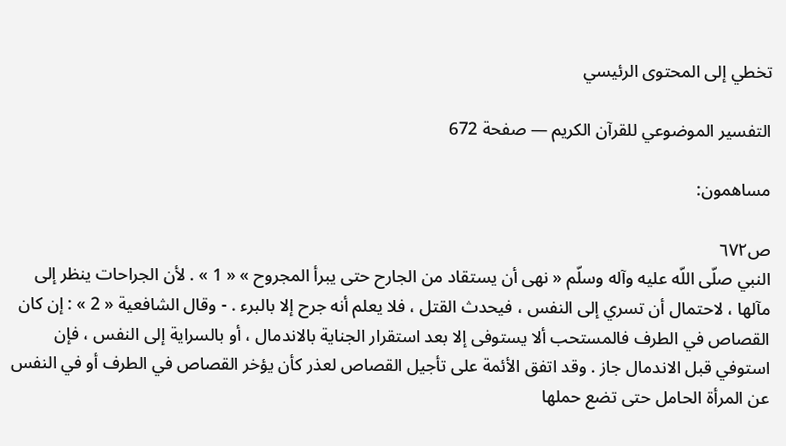تخطي إلى المحتوى الرئيسي

التفسير الموضوعي للقرآن الكريم — صفحة 672

مساهمون:

ص٦٧٢
النبي صلّى اللّه عليه وآله وسلّم « نهى أن يستقاد من الجارح حتى يبرأ المجروح » « 1 » . لأن الجراحات ينظر إلى مآلها ، لاحتمال أن تسري إلى النفس ، فيحدث القتل ، فلا يعلم أنه جرح إلا بالبرء . - وقال الشافعية « 2 » : إن كان القصاص في الطرف فالمستحب ألا يستوفى إلا بعد استقرار الجناية بالاندمال ، أو بالسراية إلى النفس ، فإن استوفي قبل الاندمال جاز . وقد اتفق الأئمة على تأجيل القصاص لعذر كأن يؤخر القصاص في الطرف أو في النفس عن المرأة الحامل حتى تضع حملها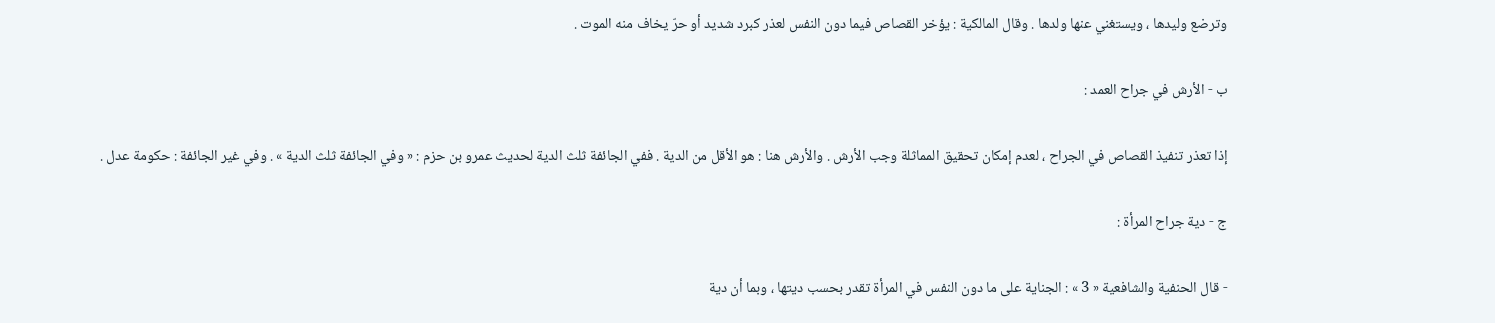وترضع وليدها ، ويستغني عنها ولدها . وقال المالكية : يؤخر القصاص فيما دون النفس لعذر كبرد شديد أو حرّ يخاف منه الموت .

ب - الأرش في جراح العمد :

إذا تعذر تنفيذ القصاص في الجراح ، لعدم إمكان تحقيق المماثلة وجب الأرش . والأرش هنا : هو الأقل من الدية . ففي الجائفة ثلث الدية لحديث عمرو بن حزم : « وفي الجائفة ثلث الدية » . وفي غير الجائفة : حكومة عدل .

ج - دية جراح المرأة :

- قال الحنفية والشافعية « 3 » : الجناية على ما دون النفس في المرأة تقدر بحسب ديتها ، وبما أن دية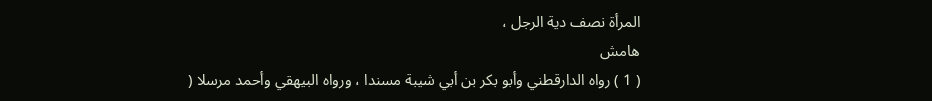المرأة نصف دية الرجل ،
هامش
( 1 ) رواه الدارقطني وأبو بكر بن أبي شيبة مسندا ، ورواه البيهقي وأحمد مرسلا (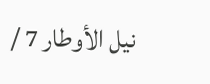نيل الأوطار 7 /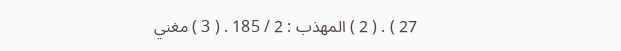27 ) . ( 2 ) المهذب : 2 / 185 . ( 3 ) مغني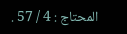المحتاج : 4 / 57 .